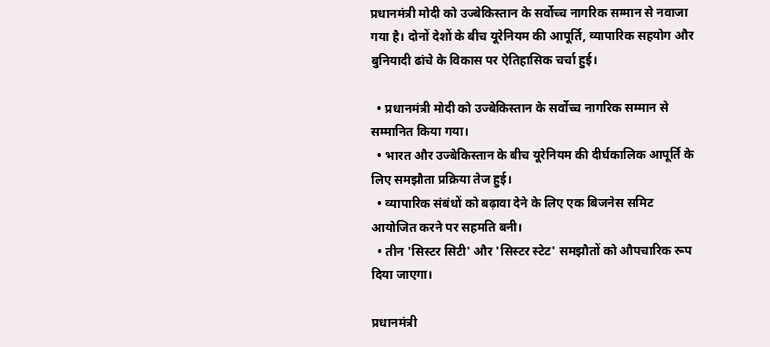प्रधानमंत्री मोदी को उज्बेकिस्तान के सर्वोच्च नागरिक सम्मान से नवाजा गया है। दोनों देशों के बीच यूरेनियम की आपूर्ति, व्यापारिक सहयोग और बुनियादी ढांचे के विकास पर ऐतिहासिक चर्चा हुई।

  • प्रधानमंत्री मोदी को उज्बेकिस्तान के सर्वोच्च नागरिक सम्मान से सम्मानित किया गया।
  • भारत और उज्बेकिस्तान के बीच यूरेनियम की दीर्घकालिक आपूर्ति के लिए समझौता प्रक्रिया तेज हुई।
  • व्यापारिक संबंधों को बढ़ावा देने के लिए एक बिजनेस समिट आयोजित करने पर सहमति बनी।
  • तीन 'सिस्टर सिटी' और 'सिस्टर स्टेट' समझौतों को औपचारिक रूप दिया जाएगा।

प्रधानमंत्री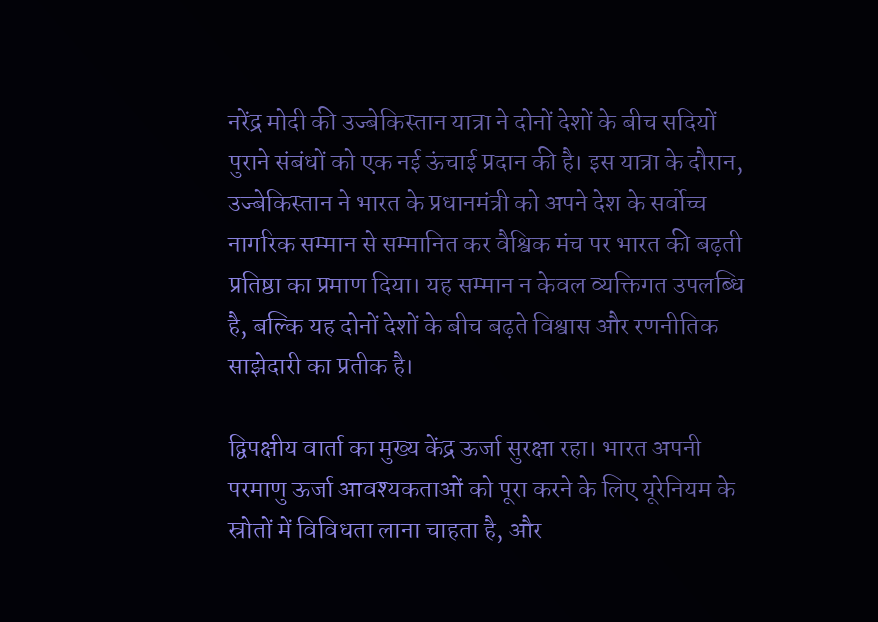नरेंद्र मोदी की उज्बेकिस्तान यात्रा ने दोनों देशों के बीच सदियों पुराने संबंधों को एक नई ऊंचाई प्रदान की है। इस यात्रा के दौरान, उज्बेकिस्तान ने भारत के प्रधानमंत्री को अपने देश के सर्वोच्च नागरिक सम्मान से सम्मानित कर वैश्विक मंच पर भारत की बढ़ती प्रतिष्ठा का प्रमाण दिया। यह सम्मान न केवल व्यक्तिगत उपलब्धि है, बल्कि यह दोनों देशों के बीच बढ़ते विश्वास और रणनीतिक साझेदारी का प्रतीक है।

द्विपक्षीय वार्ता का मुख्य केंद्र ऊर्जा सुरक्षा रहा। भारत अपनी परमाणु ऊर्जा आवश्यकताओं को पूरा करने के लिए यूरेनियम के स्रोतों में विविधता लाना चाहता है, और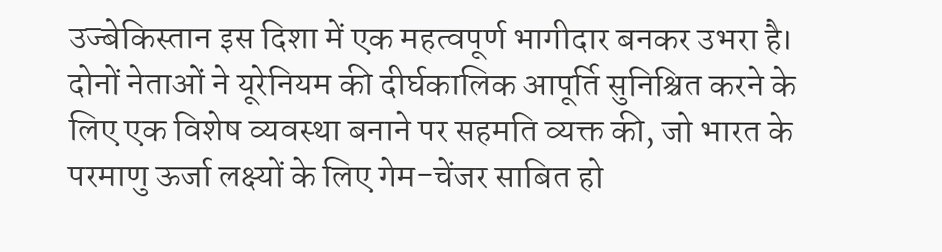उज्बेकिस्तान इस दिशा में एक महत्वपूर्ण भागीदार बनकर उभरा है। दोनों नेताओं ने यूरेनियम की दीर्घकालिक आपूर्ति सुनिश्चित करने के लिए एक विशेष व्यवस्था बनाने पर सहमति व्यक्त की, जो भारत के परमाणु ऊर्जा लक्ष्यों के लिए गेम-चेंजर साबित हो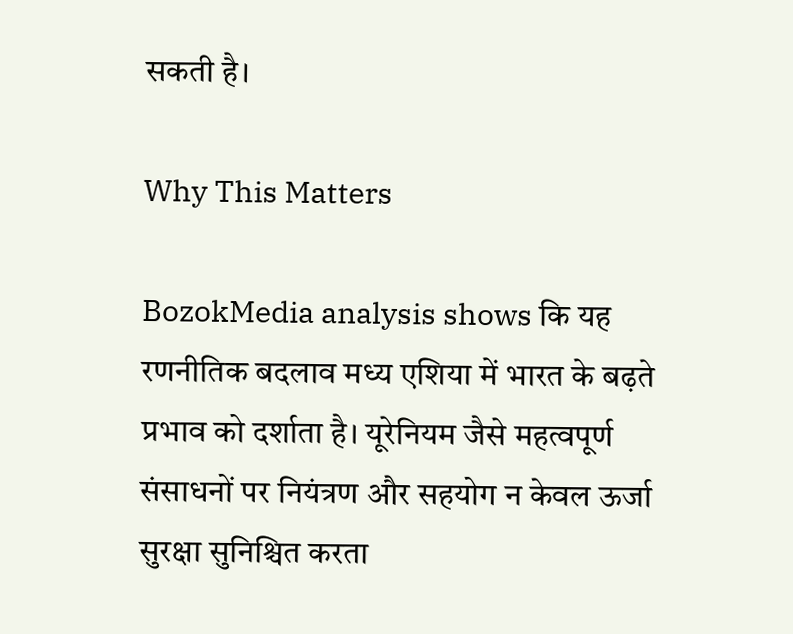सकती है।

Why This Matters

BozokMedia analysis shows कि यह रणनीतिक बदलाव मध्य एशिया में भारत के बढ़ते प्रभाव को दर्शाता है। यूरेनियम जैसे महत्वपूर्ण संसाधनों पर नियंत्रण और सहयोग न केवल ऊर्जा सुरक्षा सुनिश्चित करता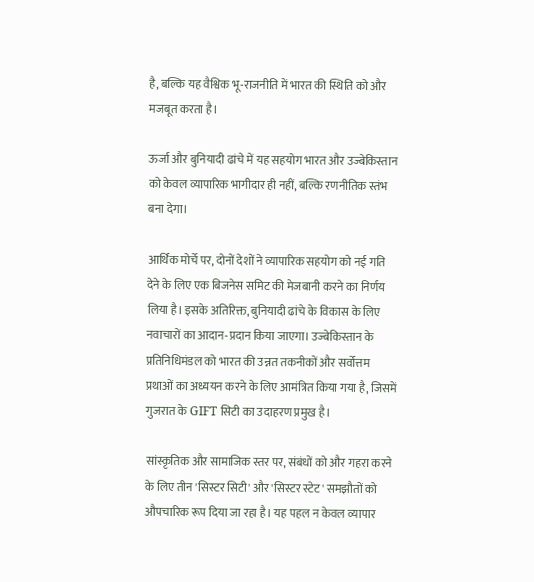है, बल्कि यह वैश्विक भू-राजनीति में भारत की स्थिति को और मजबूत करता है।

ऊर्जा और बुनियादी ढांचे में यह सहयोग भारत और उज्बेकिस्तान को केवल व्यापारिक भागीदार ही नहीं, बल्कि रणनीतिक स्तंभ बना देगा।

आर्थिक मोर्चे पर, दोनों देशों ने व्यापारिक सहयोग को नई गति देने के लिए एक बिजनेस समिट की मेजबानी करने का निर्णय लिया है। इसके अतिरिक्त, बुनियादी ढांचे के विकास के लिए नवाचारों का आदान-प्रदान किया जाएगा। उज्बेकिस्तान के प्रतिनिधिमंडल को भारत की उन्नत तकनीकों और सर्वोत्तम प्रथाओं का अध्ययन करने के लिए आमंत्रित किया गया है, जिसमें गुजरात के GIFT सिटी का उदाहरण प्रमुख है।

सांस्कृतिक और सामाजिक स्तर पर, संबंधों को और गहरा करने के लिए तीन 'सिस्टर सिटी' और 'सिस्टर स्टेट' समझौतों को औपचारिक रूप दिया जा रहा है। यह पहल न केवल व्यापार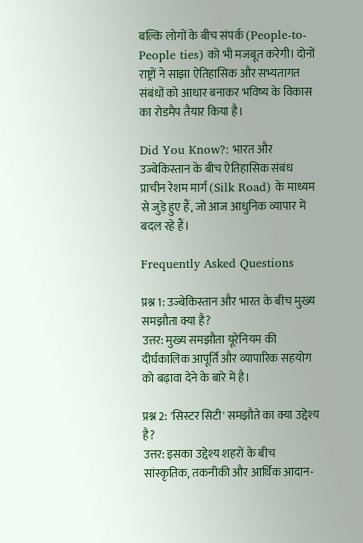बल्कि लोगों के बीच संपर्क (People-to-People ties) को भी मजबूत करेगी। दोनों राष्ट्रों ने साझा ऐतिहासिक और सभ्यतागत संबंधों को आधार बनाकर भविष्य के विकास का रोडमैप तैयार किया है।

Did You Know?: भारत और उज्बेकिस्तान के बीच ऐतिहासिक संबंध प्राचीन रेशम मार्ग (Silk Road) के माध्यम से जुड़े हुए हैं, जो आज आधुनिक व्यापार में बदल रहे हैं।

Frequently Asked Questions

प्रश्न 1: उज्बेकिस्तान और भारत के बीच मुख्य समझौता क्या है?
उत्तर: मुख्य समझौता यूरेनियम की दीर्घकालिक आपूर्ति और व्यापारिक सहयोग को बढ़ावा देने के बारे में है।

प्रश्न 2: 'सिस्टर सिटी' समझौते का क्या उद्देश्य है?
उत्तर: इसका उद्देश्य शहरों के बीच सांस्कृतिक, तकनीकी और आर्थिक आदान-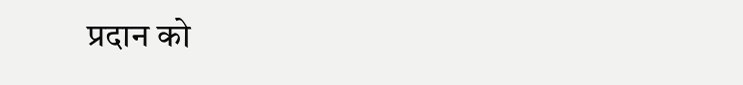प्रदान को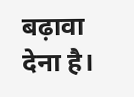बढ़ावा देना है।